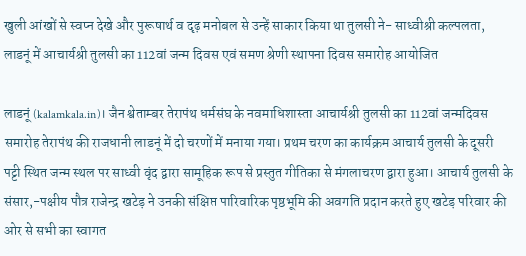खुली आंखों से स्वप्न देखे और पुरूषार्थ व दृढ़ मनोबल से उन्हें साकार किया था तुलसी ने- साध्वीश्री कल्पलता,
लाडनूं में आचार्यश्री तुलसी का 112वां जन्म दिवस एवं समण श्रेणी स्थापना दिवस समारोह आयोजित

लाडनूं (kalamkala.in)। जैन श्वेताम्बर तेरापंथ धर्मसंघ के नवमाधिशास्ता आचार्यश्री तुलसी का 112वां जन्मदिवस समारोह तेरापंथ की राजधानी लाडनूं में दो चरणों में मनाया गया। प्रथम चरण का कार्यक्रम आचार्य तुलसी के दूसरी पट्टी स्थित जन्म स्थल पर साध्वी वृंद द्वारा सामूहिक रूप से प्रस्तुत गीतिका से मंगलाचरण द्वारा हुआ। आचार्य तुलसी के संसार,-पक्षीय पौत्र राजेन्द्र खटेड़ ने उनकी संक्षिप्त पारिवारिक पृष्ठभूमि की अवगति प्रदान करते हुए खटेड़ परिवार की ओर से सभी का स्वागत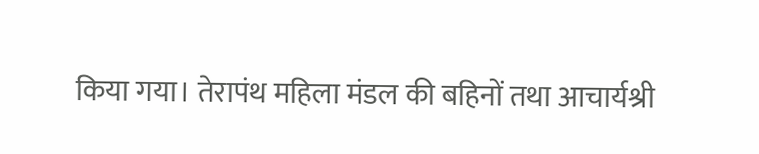किया गया। तेरापंथ महिला मंडल की बहिनों तथा आचार्यश्री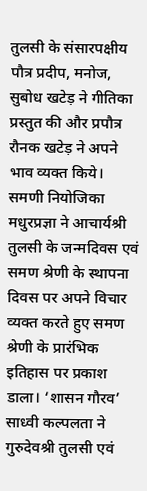तुलसी के संसारपक्षीय पौत्र प्रदीप, मनोज, सुबोध खटेड़ ने गीतिका प्रस्तुत की और प्रपौत्र रौनक खटेड़ ने अपने भाव व्यक्त किये। समणी नियोजिका मधुरप्रज्ञा ने आचार्यश्री तुलसी के जन्मदिवस एवं समण श्रेणी के स्थापना दिवस पर अपने विचार व्यक्त करते हुए समण श्रेणी के प्रारंभिक इतिहास पर प्रकाश डाला। ‘शासन गौरव’ साध्वी कल्पलता ने गुरुदेवश्री तुलसी एवं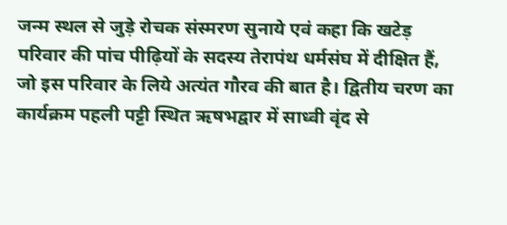जन्म स्थल से जुड़े रोचक संस्मरण सुनाये एवं कहा कि खटेड़ परिवार की पांच पीढ़ियों के सदस्य तेरापंथ धर्मसंघ में दीक्षित हैं, जो इस परिवार के लिये अत्यंत गौरव की बात है। द्वितीय चरण का कार्यक्रम पहली पट्टी स्थित ऋषभद्वार में साध्वी वृंद से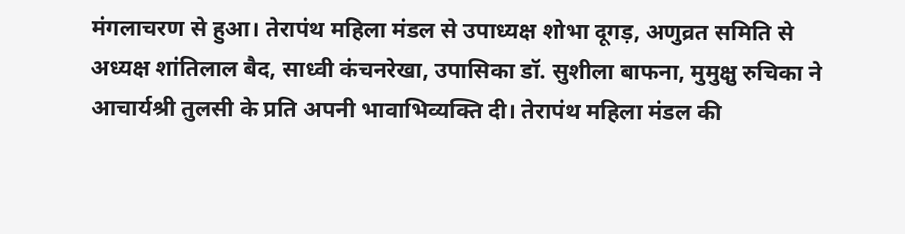मंगलाचरण से हुआ। तेरापंथ महिला मंडल से उपाध्यक्ष शोभा दूगड़, अणुव्रत समिति से अध्यक्ष शांतिलाल बैद, साध्वी कंचनरेखा, उपासिका डॉ. सुशीला बाफना, मुमुक्षु रुचिका ने आचार्यश्री तुलसी के प्रति अपनी भावाभिव्यक्ति दी। तेरापंथ महिला मंडल की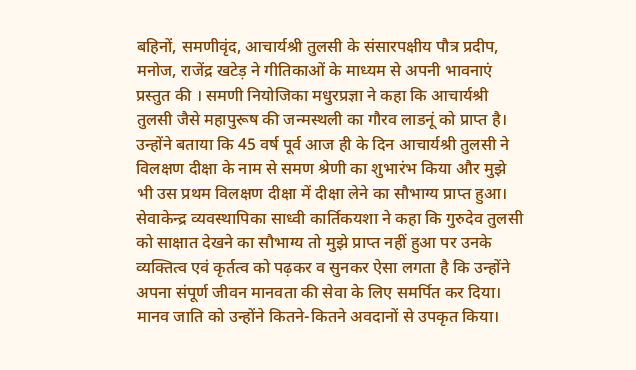बहिनों, समणीवृंद, आचार्यश्री तुलसी के संसारपक्षीय पौत्र प्रदीप, मनोज, राजेंद्र खटेड़ ने गीतिकाओं के माध्यम से अपनी भावनाएं प्रस्तुत की । समणी नियोजिका मधुरप्रज्ञा ने कहा कि आचार्यश्री तुलसी जैसे महापुरूष की जन्मस्थली का गौरव लाडनूं को प्राप्त है। उन्होंने बताया कि 45 वर्ष पूर्व आज ही के दिन आचार्यश्री तुलसी ने विलक्षण दीक्षा के नाम से समण श्रेणी का शुभारंभ किया और मुझे भी उस प्रथम विलक्षण दीक्षा में दीक्षा लेने का सौभाग्य प्राप्त हुआ। सेवाकेन्द्र व्यवस्थापिका साध्वी कार्तिकयशा ने कहा कि गुरुदेव तुलसी को साक्षात देखने का सौभाग्य तो मुझे प्राप्त नहीं हुआ पर उनके व्यक्तित्व एवं कृर्तत्व को पढ़कर व सुनकर ऐसा लगता है कि उन्होंने अपना संपूर्ण जीवन मानवता की सेवा के लिए समर्पित कर दिया। मानव जाति को उन्होंने कितने-कितने अवदानों से उपकृत किया।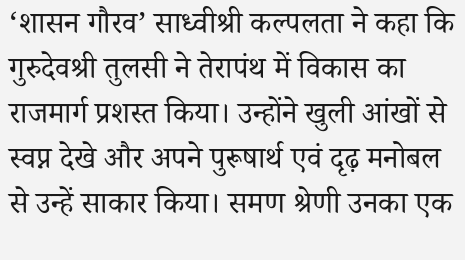‘शासन गौरव’ साध्वीश्री कल्पलता ने कहा कि गुरुदेवश्री तुलसी ने तेरापंथ में विकास का राजमार्ग प्रशस्त किया। उन्होंने खुली आंखों से स्वप्न देखे और अपने पुरूषार्थ एवं दृढ़ मनोबल से उन्हें साकार किया। समण श्रेणी उनका एक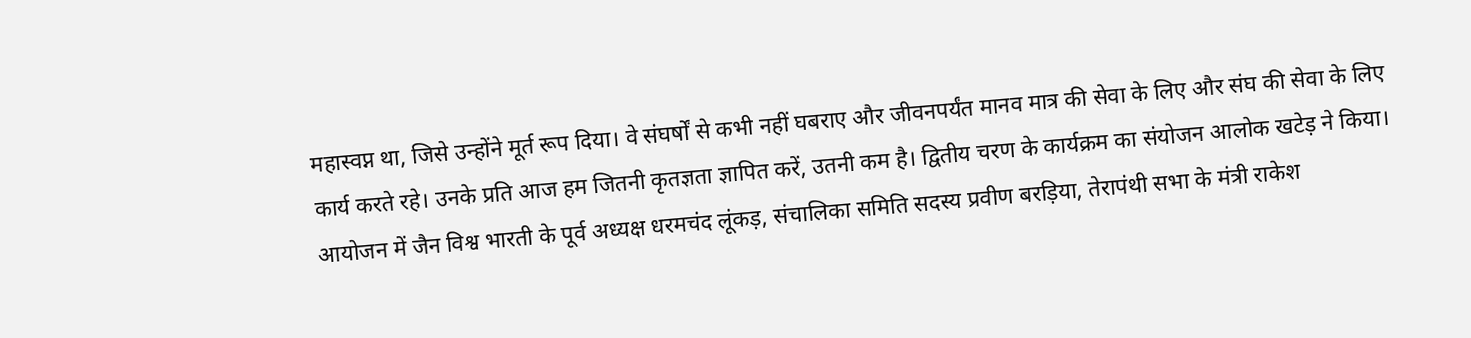महास्वप्न था, जिसे उन्होंने मूर्त रूप दिया। वे संघर्षों से कभी नहीं घबराए और जीवनपर्यंत मानव मात्र की सेवा के लिए और संघ की सेवा के लिए कार्य करते रहे। उनके प्रति आज हम जितनी कृतज्ञता ज्ञापित करें, उतनी कम है। द्वितीय चरण के कार्यक्रम का संयोजन आलोक खटेड़ ने किया। आयोजन में जैन विश्व भारती के पूर्व अध्यक्ष धरमचंद लूंकड़, संचालिका समिति सदस्य प्रवीण बरड़िया, तेरापंथी सभा के मंत्री राकेश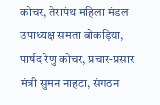कोचर, तेरापंथ महिला मंडल उपाध्यक्ष समता बोकड़िया, पार्षद रेणु कोचर, प्रचार-प्रसार मंत्री सुमन नाहटा, संगठन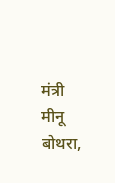मंत्री मीनू बोथरा,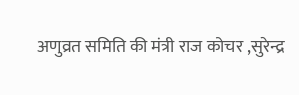अणुव्रत समिति की मंत्री राज कोचर ,सुरेन्द्र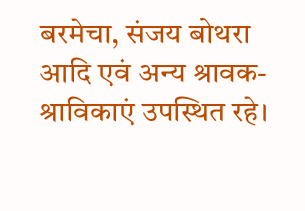बरमेचा, संजय बोथरा आदि एवं अन्य श्रावक-श्राविकाएं उपस्थित रहे।